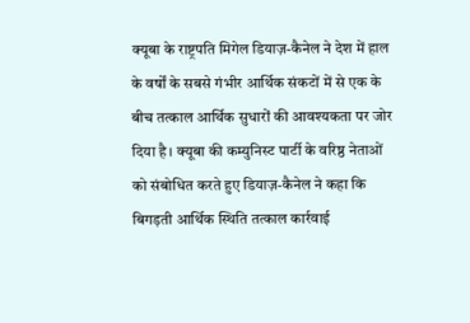क्यूबा के राष्ट्रपति मिगेल डियाज़-कैनेल ने देश में हाल के वर्षों के सबसे गंभीर आर्थिक संकटों में से एक के बीच तत्काल आर्थिक सुधारों की आवश्यकता पर जोर दिया है। क्यूबा की कम्युनिस्ट पार्टी के वरिष्ठ नेताओं को संबोधित करते हुए डियाज़-कैनेल ने कहा कि बिगड़ती आर्थिक स्थिति तत्काल कार्रवाई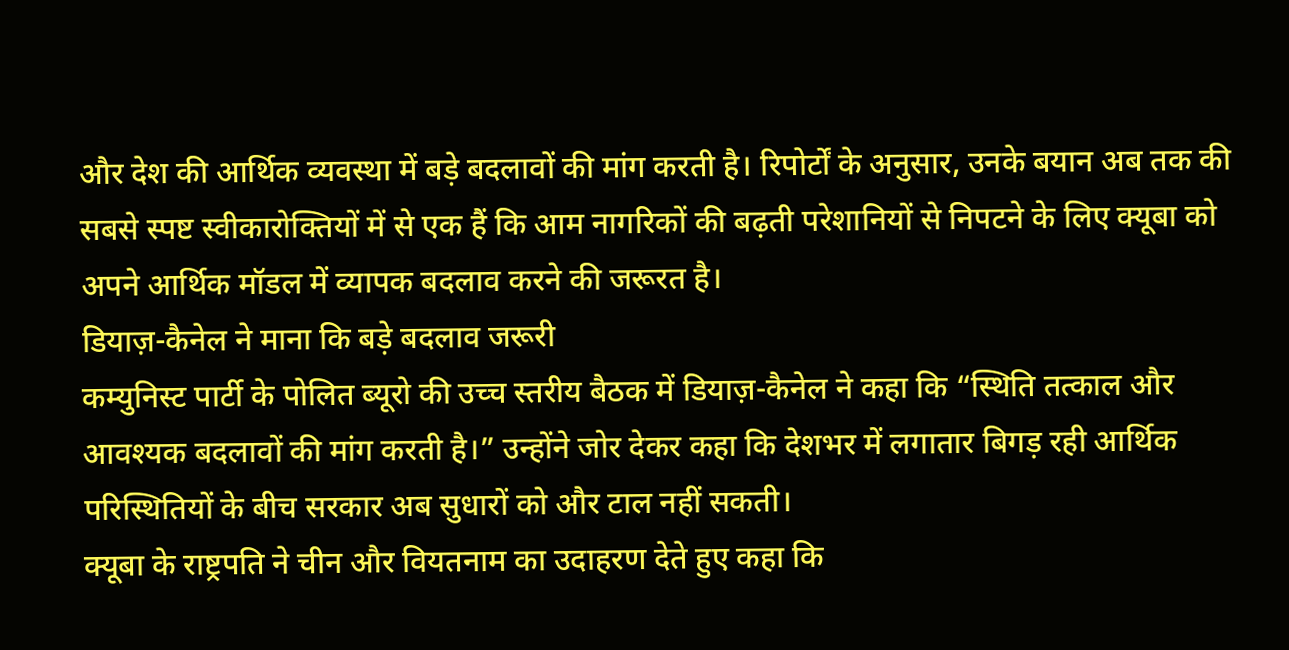और देश की आर्थिक व्यवस्था में बड़े बदलावों की मांग करती है। रिपोर्टों के अनुसार, उनके बयान अब तक की सबसे स्पष्ट स्वीकारोक्तियों में से एक हैं कि आम नागरिकों की बढ़ती परेशानियों से निपटने के लिए क्यूबा को अपने आर्थिक मॉडल में व्यापक बदलाव करने की जरूरत है।
डियाज़-कैनेल ने माना कि बड़े बदलाव जरूरी
कम्युनिस्ट पार्टी के पोलित ब्यूरो की उच्च स्तरीय बैठक में डियाज़-कैनेल ने कहा कि “स्थिति तत्काल और आवश्यक बदलावों की मांग करती है।” उन्होंने जोर देकर कहा कि देशभर में लगातार बिगड़ रही आर्थिक परिस्थितियों के बीच सरकार अब सुधारों को और टाल नहीं सकती।
क्यूबा के राष्ट्रपति ने चीन और वियतनाम का उदाहरण देते हुए कहा कि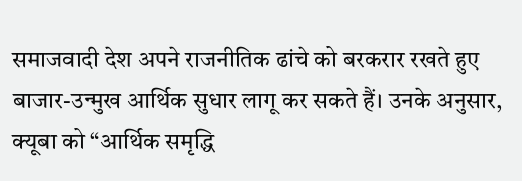समाजवादी देश अपने राजनीतिक ढांचे को बरकरार रखते हुए बाजार-उन्मुख आर्थिक सुधार लागू कर सकते हैं। उनके अनुसार, क्यूबा को “आर्थिक समृद्धि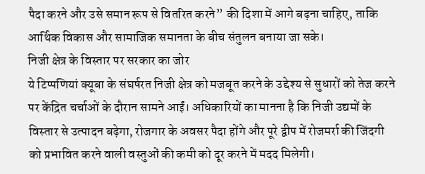पैदा करने और उसे समान रूप से वितरित करने” की दिशा में आगे बढ़ना चाहिए, ताकि आर्थिक विकास और सामाजिक समानता के बीच संतुलन बनाया जा सके।
निजी क्षेत्र के विस्तार पर सरकार का जोर
ये टिप्पणियां क्यूबा के संघर्षरत निजी क्षेत्र को मजबूत करने के उद्देश्य से सुधारों को तेज करने पर केंद्रित चर्चाओं के दौरान सामने आईं। अधिकारियों का मानना है कि निजी उद्यमों के विस्तार से उत्पादन बढ़ेगा, रोजगार के अवसर पैदा होंगे और पूरे द्वीप में रोजमर्रा की जिंदगी को प्रभावित करने वाली वस्तुओं की कमी को दूर करने में मदद मिलेगी।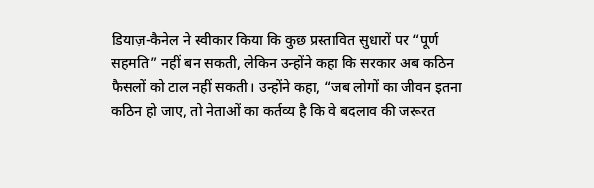डियाज़-कैनेल ने स्वीकार किया कि कुछ प्रस्तावित सुधारों पर “पूर्ण सहमति” नहीं बन सकती, लेकिन उन्होंने कहा कि सरकार अब कठिन फैसलों को टाल नहीं सकती। उन्होंने कहा, “जब लोगों का जीवन इतना कठिन हो जाए, तो नेताओं का कर्तव्य है कि वे बदलाव की जरूरत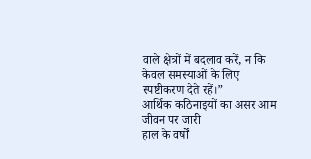वाले क्षेत्रों में बदलाव करें, न कि केवल समस्याओं के लिए स्पष्टीकरण देते रहें।”
आर्थिक कठिनाइयों का असर आम जीवन पर जारी
हाल के वर्षों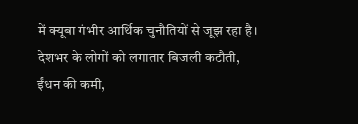में क्यूबा गंभीर आर्थिक चुनौतियों से जूझ रहा है। देशभर के लोगों को लगातार बिजली कटौती, ईंधन की कमी,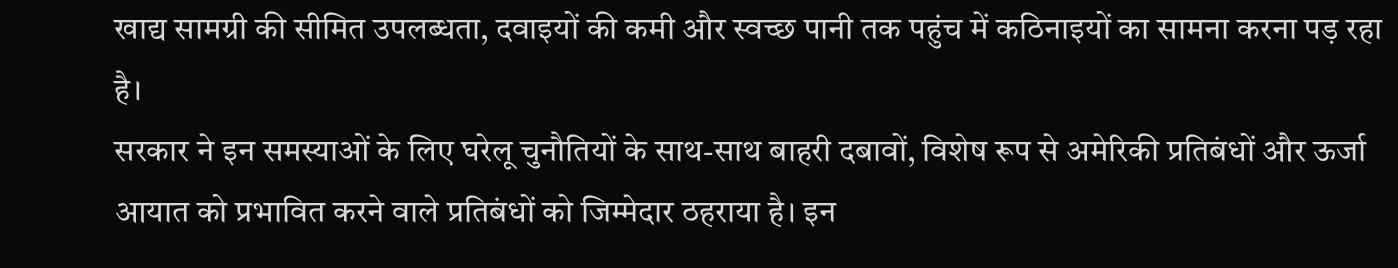खाद्य सामग्री की सीमित उपलब्धता, दवाइयों की कमी और स्वच्छ पानी तक पहुंच में कठिनाइयों का सामना करना पड़ रहा है।
सरकार ने इन समस्याओं के लिए घरेलू चुनौतियों के साथ-साथ बाहरी दबावों, विशेष रूप से अमेरिकी प्रतिबंधों और ऊर्जा आयात को प्रभावित करने वाले प्रतिबंधों को जिम्मेदार ठहराया है। इन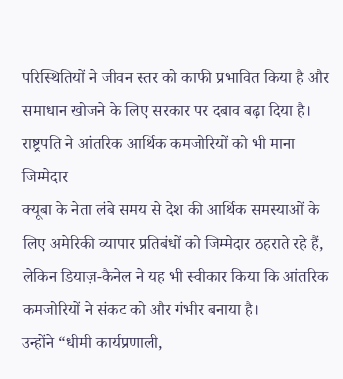परिस्थितियों ने जीवन स्तर को काफी प्रभावित किया है और समाधान खोजने के लिए सरकार पर दबाव बढ़ा दिया है।
राष्ट्रपति ने आंतरिक आर्थिक कमजोरियों को भी माना जिम्मेदार
क्यूबा के नेता लंबे समय से देश की आर्थिक समस्याओं के लिए अमेरिकी व्यापार प्रतिबंधों को जिम्मेदार ठहराते रहे हैं, लेकिन डियाज़-कैनेल ने यह भी स्वीकार किया कि आंतरिक कमजोरियों ने संकट को और गंभीर बनाया है।
उन्होंने “धीमी कार्यप्रणाली,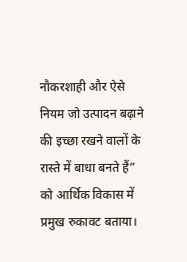नौकरशाही और ऐसे नियम जो उत्पादन बढ़ाने की इच्छा रखने वालों के रास्ते में बाधा बनते हैं” को आर्थिक विकास में प्रमुख रुकावट बताया।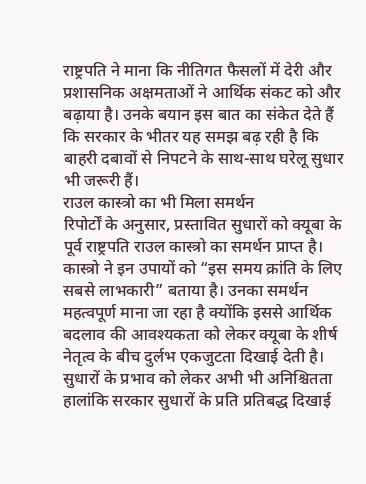राष्ट्रपति ने माना कि नीतिगत फैसलों में देरी और प्रशासनिक अक्षमताओं ने आर्थिक संकट को और बढ़ाया है। उनके बयान इस बात का संकेत देते हैं कि सरकार के भीतर यह समझ बढ़ रही है कि बाहरी दबावों से निपटने के साथ-साथ घरेलू सुधार भी जरूरी हैं।
राउल कास्त्रो का भी मिला समर्थन
रिपोर्टों के अनुसार, प्रस्तावित सुधारों को क्यूबा के पूर्व राष्ट्रपति राउल कास्त्रो का समर्थन प्राप्त है। कास्त्रो ने इन उपायों को “इस समय क्रांति के लिए सबसे लाभकारी” बताया है। उनका समर्थन महत्वपूर्ण माना जा रहा है क्योंकि इससे आर्थिक बदलाव की आवश्यकता को लेकर क्यूबा के शीर्ष नेतृत्व के बीच दुर्लभ एकजुटता दिखाई देती है।
सुधारों के प्रभाव को लेकर अभी भी अनिश्चितता
हालांकि सरकार सुधारों के प्रति प्रतिबद्ध दिखाई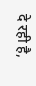दे रही है,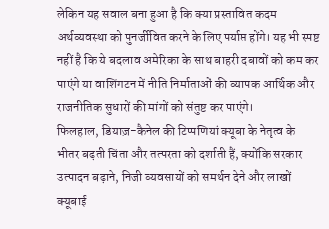लेकिन यह सवाल बना हुआ है कि क्या प्रस्तावित कदम अर्थव्यवस्था को पुनर्जीवित करने के लिए पर्याप्त होंगे। यह भी स्पष्ट नहीं है कि ये बदलाव अमेरिका के साथ बाहरी दबावों को कम कर पाएंगे या वाशिंगटन में नीति निर्माताओं की व्यापक आर्थिक और राजनीतिक सुधारों की मांगों को संतुष्ट कर पाएंगे।
फिलहाल, डियाज़-कैनेल की टिप्पणियां क्यूबा के नेतृत्व के भीतर बढ़ती चिंता और तत्परता को दर्शाती हैं, क्योंकि सरकार उत्पादन बढ़ाने, निजी व्यवसायों को समर्थन देने और लाखों क्यूबाई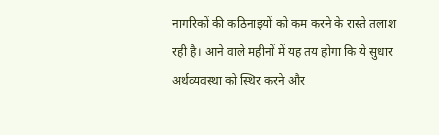नागरिकों की कठिनाइयों को कम करने के रास्ते तलाश रही है। आने वाले महीनों में यह तय होगा कि ये सुधार अर्थव्यवस्था को स्थिर करने और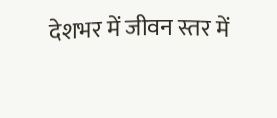देशभर में जीवन स्तर में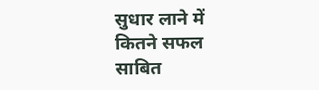सुधार लाने में कितने सफल साबित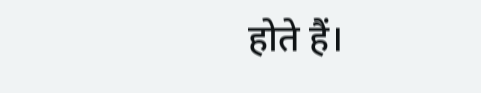होते हैं।